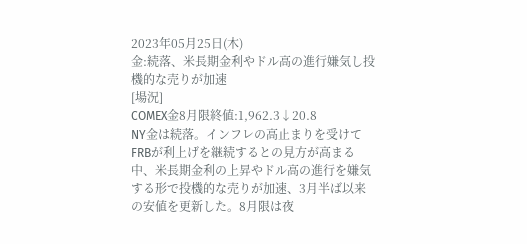2023年05月25日(木)
金:続落、米長期金利やドル高の進行嫌気し投機的な売りが加速
[場況]
COMEX金8月限終値:1,962.3↓20.8
NY金は続落。インフレの高止まりを受けてFRBが利上げを継続するとの見方が高まる中、米長期金利の上昇やドル高の進行を嫌気する形で投機的な売りが加速、3月半ば以来の安値を更新した。8月限は夜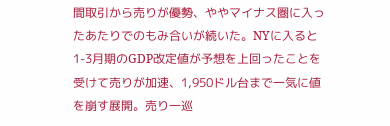間取引から売りが優勢、ややマイナス圏に入ったあたりでのもみ合いが続いた。NYに入ると1-3月期のGDP改定値が予想を上回ったことを受けて売りが加速、1,950ドル台まで一気に値を崩す展開。売り一巡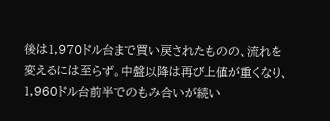後は1,970ドル台まで買い戻されたものの、流れを変えるには至らず。中盤以降は再び上値が重くなり、1,960ドル台前半でのもみ合いが続い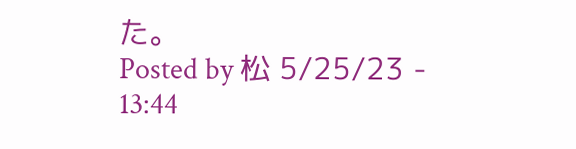た。
Posted by 松 5/25/23 - 13:44